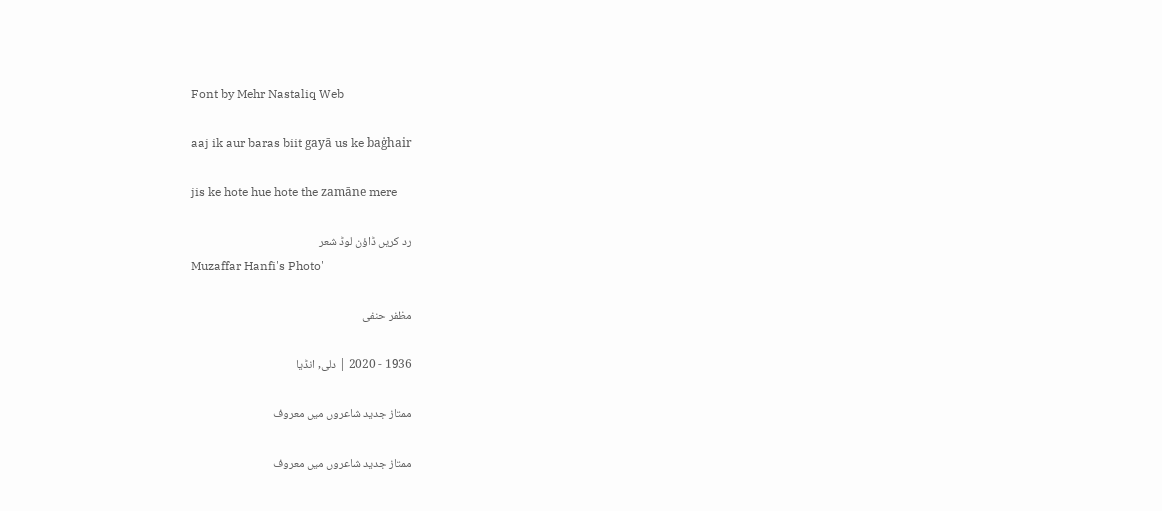Font by Mehr Nastaliq Web

aaj ik aur baras biit gayā us ke baġhair

jis ke hote hue hote the zamāne mere

رد کریں ڈاؤن لوڈ شعر
Muzaffar Hanfi's Photo'

مظفر حنفی

1936 - 2020 | دلی, انڈیا

ممتاز جدید شاعروں میں معروف

ممتاز جدید شاعروں میں معروف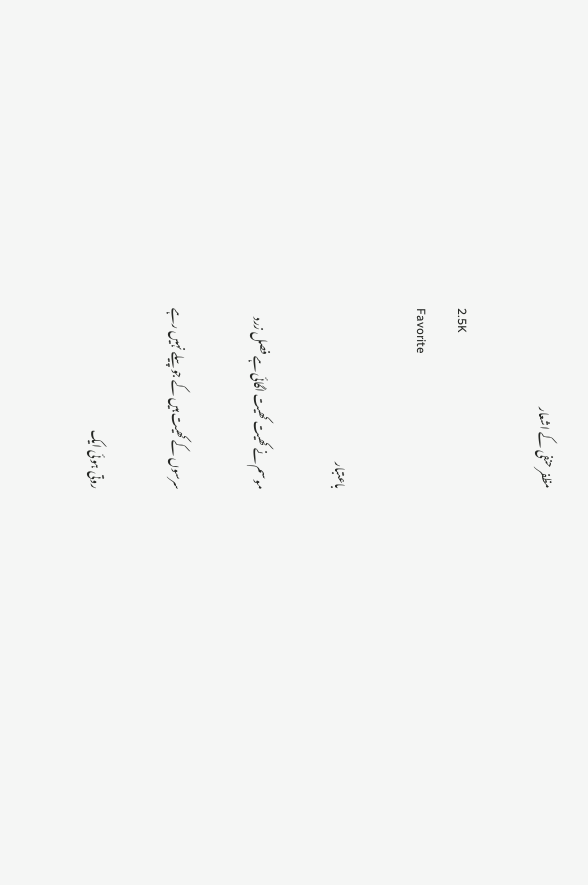مظفر حنفی کے اشعار

2.5K
Favorite

باعتبار

موسم نے کھیت کھیت اگائی ہے فصل زرد

سرسوں کے کھیت ہیں کے جو پیلے نہیں رہے

روتی ہوئی ایک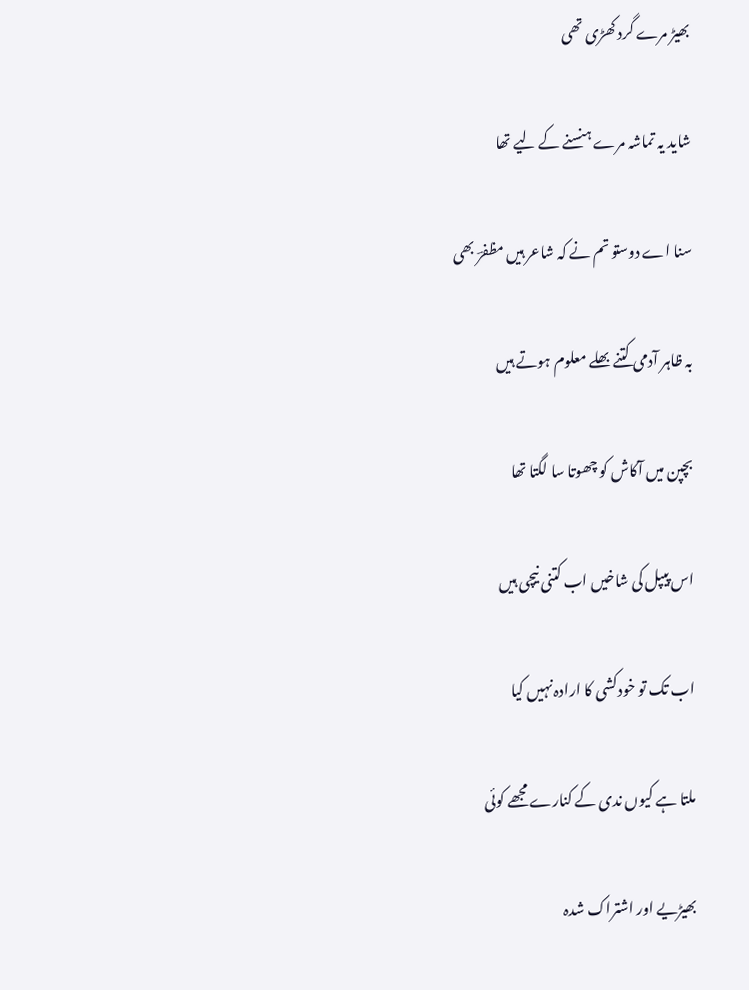بھیڑ مرے گرد کھڑی تھی

شاید یہ تماشہ مرے ہنسنے کے لیے تھا

سنا اے دوستو تم نے کہ شاعر ہیں مظفرؔ بھی

بہ ظاہر آدمی کتنے بھلے معلوم ہوتے ہیں

بچپن میں آکاش کو چھوتا سا لگتا تھا

اس پیپل کی شاخیں اب کتنی نیچی ہیں

اب تک تو خودکشی کا ارادہ نہیں کیا

ملتا ہے کیوں ندی کے کنارے مجھے کوئی

بھیڑیے اور اشتراک شدہ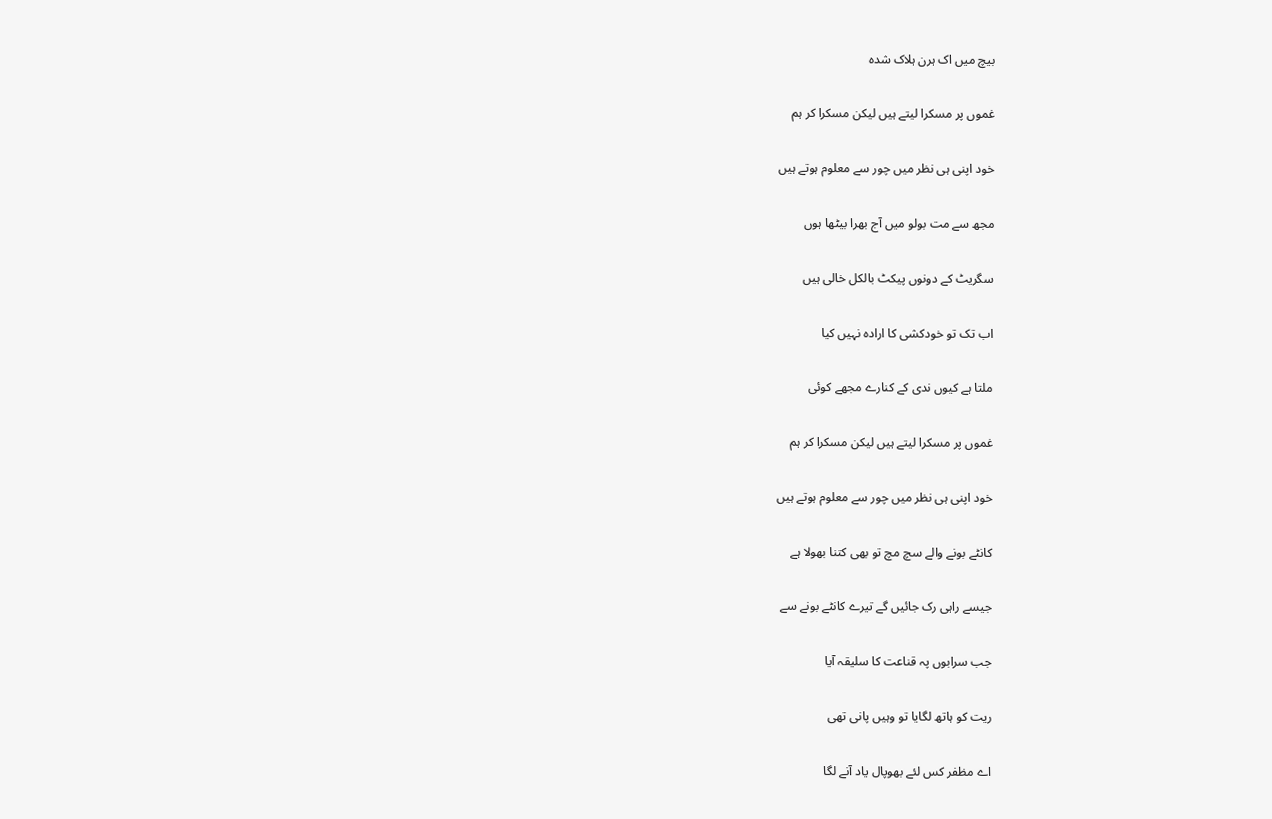بیچ میں اک ہرن ہلاک شدہ

غموں پر مسکرا لیتے ہیں لیکن مسکرا کر ہم

خود اپنی ہی نظر میں چور سے معلوم ہوتے ہیں

مجھ سے مت بولو میں آج بھرا بیٹھا ہوں

سگریٹ کے دونوں پیکٹ بالکل خالی ہیں

اب تک تو خودکشی کا ارادہ نہیں کیا

ملتا ہے کیوں ندی کے کنارے مجھے کوئی

غموں پر مسکرا لیتے ہیں لیکن مسکرا کر ہم

خود اپنی ہی نظر میں چور سے معلوم ہوتے ہیں

کانٹے بونے والے سچ مچ تو بھی کتنا بھولا ہے

جیسے راہی رک جائیں گے تیرے کانٹے بونے سے

جب سرابوں پہ قناعت کا سلیقہ آیا

ریت کو ہاتھ لگایا تو وہیں پانی تھی

اے مظفر کس لئے بھوپال یاد آنے لگا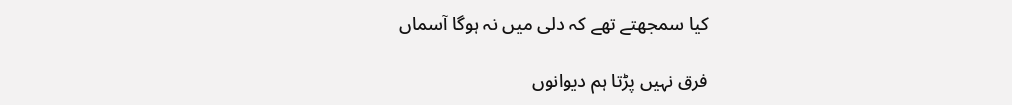کیا سمجھتے تھے کہ دلی میں نہ ہوگا آسماں

فرق نہیں پڑتا ہم دیوانوں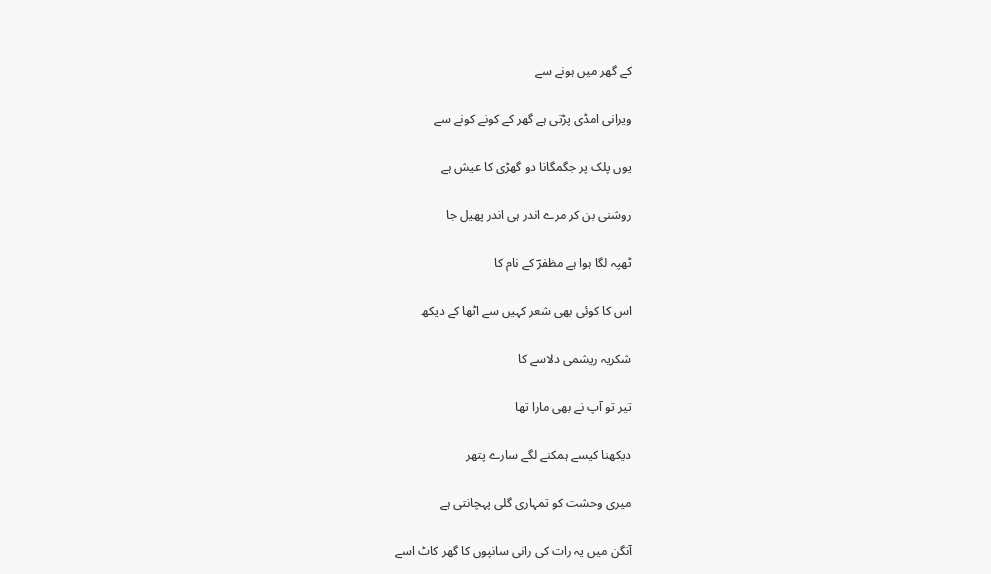کے گھر میں ہونے سے

ویرانی امڈی پڑتی ہے گھر کے کونے کونے سے

یوں پلک پر جگمگانا دو گھڑی کا عیش ہے

روشنی بن کر مرے اندر ہی اندر پھیل جا

ٹھپہ لگا ہوا ہے مظفرؔ کے نام کا

اس کا کوئی بھی شعر کہیں سے اٹھا کے دیکھ

شکریہ ریشمی دلاسے کا

تیر تو آپ نے بھی مارا تھا

دیکھنا کیسے ہمکنے لگے سارے پتھر

میری وحشت کو تمہاری گلی پہچانتی ہے

آنگن میں یہ رات کی رانی سانپوں کا گھر کاٹ اسے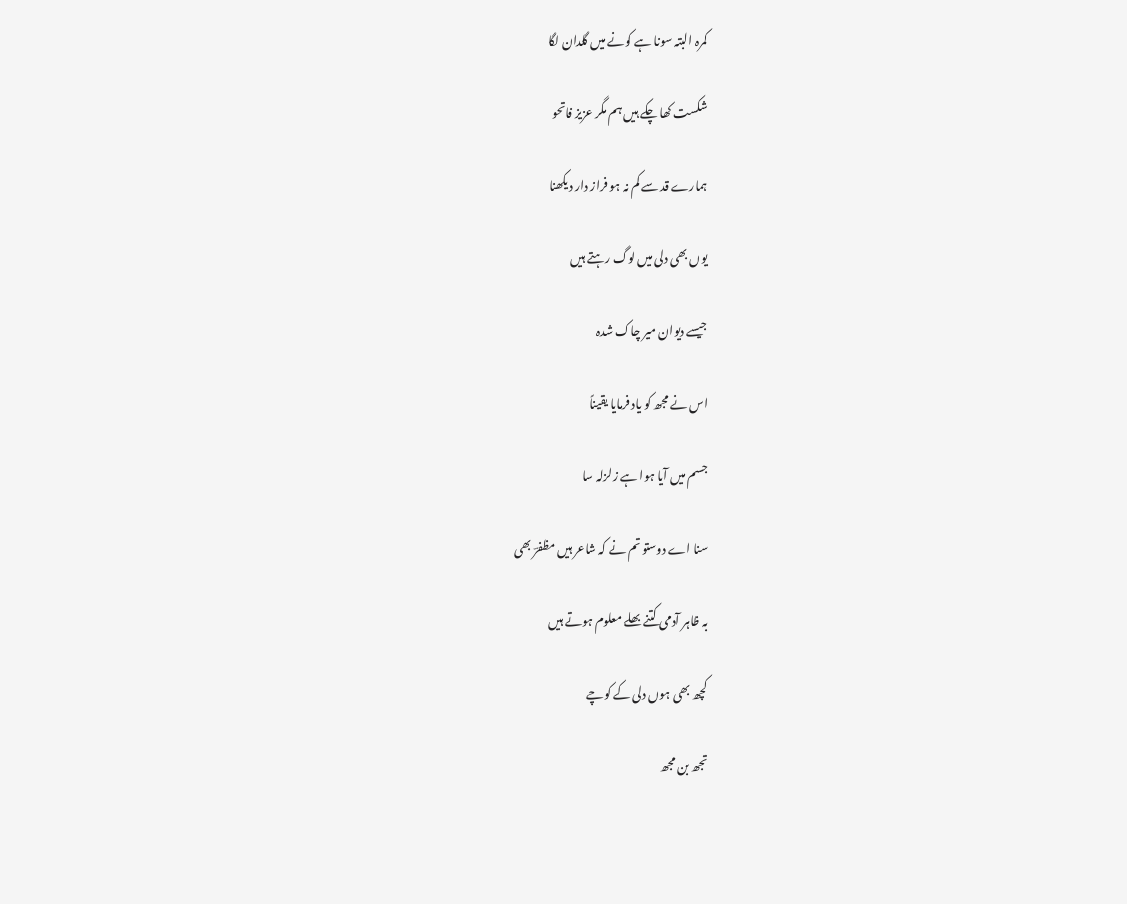کمرہ البتہ سونا ہے کونے میں گلدان لگا

شکست کھا چکے ہیں ہم مگر عزیز فاتحو

ہمارے قد سے کم نہ ہو فراز دار دیکھنا

یوں بھی دلی میں لوگ رہتے ہیں

جیسے دیوان میر چاک‌ شدہ

اس نے مجھ کو یاد فرمایا یقیناً

جسم میں آیا ہوا ہے زلزلہ سا

سنا اے دوستو تم نے کہ شاعر ہیں مظفرؔ بھی

بہ ظاہر آدمی کتنے بھلے معلوم ہوتے ہیں

کچھ بھی ہوں دلی کے کوچے

تجھ بن مجھ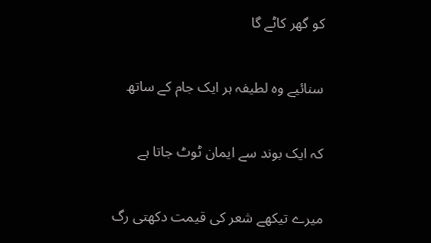کو گھر کاٹے گا

سنائیے وہ لطیفہ ہر ایک جام کے ساتھ

کہ ایک بوند سے ایمان ٹوٹ جاتا ہے

میرے تیکھے شعر کی قیمت دکھتی رگ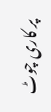پر کاری چوٹ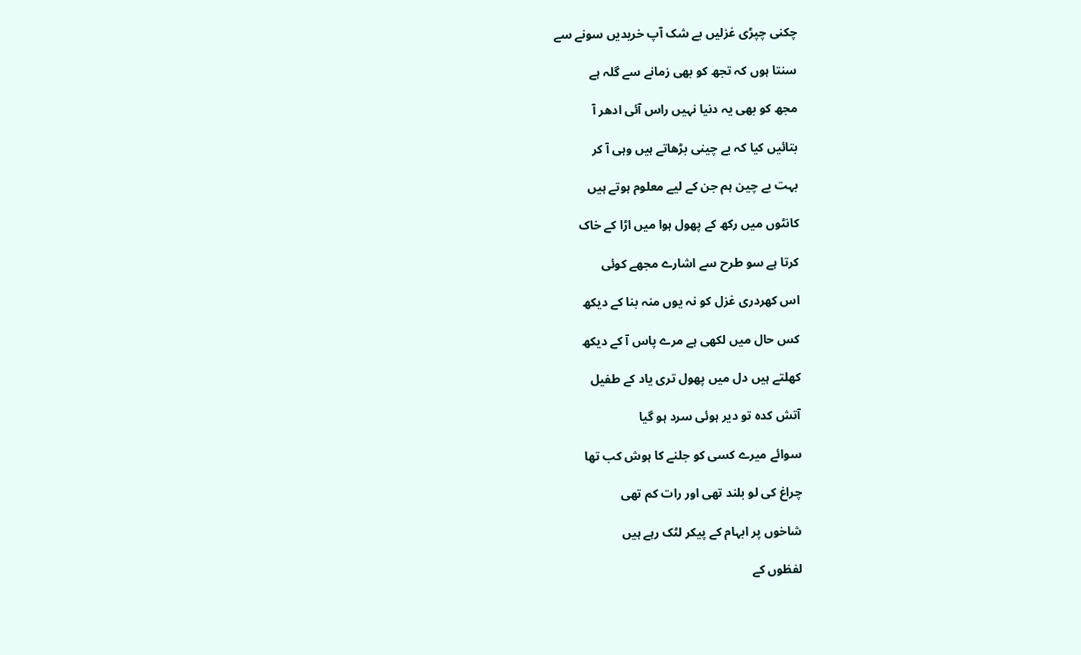چکنی چپڑی غزلیں بے شک آپ خریدیں سونے سے

سنتا ہوں کہ تجھ کو بھی زمانے سے گلہ ہے

مجھ کو بھی یہ دنیا نہیں راس آئی ادھر آ

بتائیں کیا کہ بے چینی بڑھاتے ہیں وہی آ کر

بہت بے چین ہم جن کے لیے معلوم ہوتے ہیں

کانٹوں میں رکھ کے پھول ہوا میں اڑا کے خاک

کرتا ہے سو طرح سے اشارے مجھے کوئی

اس کھردری غزل کو نہ یوں منہ بنا کے دیکھ

کس حال میں لکھی ہے مرے پاس آ کے دیکھ

کھلتے ہیں دل میں پھول تری یاد کے طفیل

آتش کدہ تو دیر ہوئی سرد ہو گیا

سوائے میرے کسی کو جلنے کا ہوش کب تھا

چراغ کی لو بلند تھی اور رات کم تھی

شاخوں پر ابہام کے پیکر لٹک رہے ہیں

لفظوں کے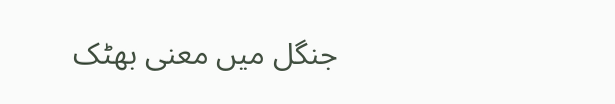جنگل میں معنی بھٹک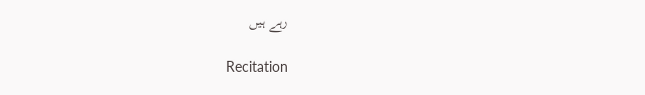رہے ہیں

Recitation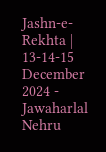Jashn-e-Rekhta | 13-14-15 December 2024 - Jawaharlal Nehru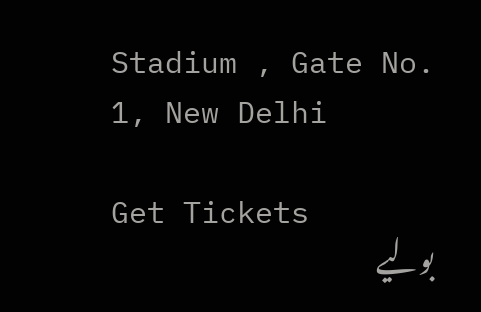Stadium , Gate No. 1, New Delhi

Get Tickets
بولیے